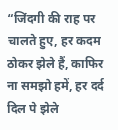“जिंदगी की राह पर चालते हुए, हर कदम ठोकर झेले हैं, काफिर ना समझो हमें, हर दर्द दिल पे झेले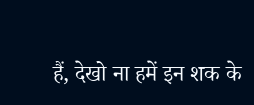हैं, देखो ना हमें इन शक के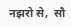नझरो से,  सौ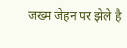जख्म जेहन पर झेले है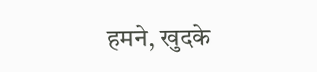हमने, खुदके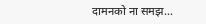दामनको ना समझ…